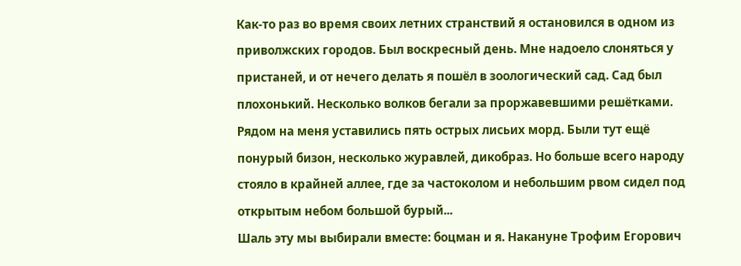Как-то раз во время своих летних странствий я остановился в одном из приволжских городов. Был воскресный день. Мне надоело слоняться у пристаней, и от нечего делать я пошёл в зоологический сад. Сад был плохонький. Несколько волков бегали за проржавевшими решётками. Рядом на меня уставились пять острых лисьих морд. Были тут ещё понурый бизон, несколько журавлей, дикобраз. Но больше всего народу стояло в крайней аллее, где за частоколом и небольшим рвом сидел под открытым небом большой бурый...
Шаль эту мы выбирали вместе: боцман и я. Накануне Трофим Егорович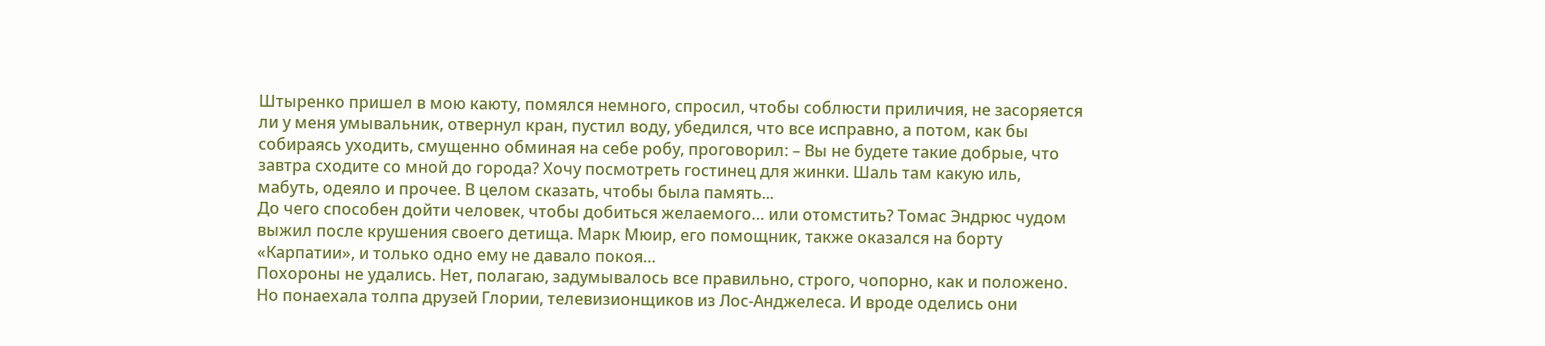Штыренко пришел в мою каюту, помялся немного, спросил, чтобы соблюсти приличия, не засоряется ли у меня умывальник, отвернул кран, пустил воду, убедился, что все исправно, а потом, как бы собираясь уходить, смущенно обминая на себе робу, проговорил: – Вы не будете такие добрые, что завтра сходите со мной до города? Хочу посмотреть гостинец для жинки. Шаль там какую иль, мабуть, одеяло и прочее. В целом сказать, чтобы была память...
До чего способен дойти человек, чтобы добиться желаемого… или отомстить? Томас Эндрюс чудом выжил после крушения своего детища. Марк Мюир, его помощник, также оказался на борту «Карпатии», и только одно ему не давало покоя…
Похороны не удались. Нет, полагаю, задумывалось все правильно, строго, чопорно, как и положено. Но понаехала толпа друзей Глории, телевизионщиков из Лос-Анджелеса. И вроде оделись они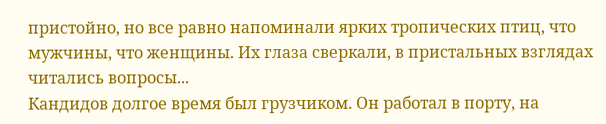пристойно, но все равно напоминали ярких тропических птиц, что мужчины, что женщины. Их глаза сверкали, в пристальных взглядах читались вопросы...
Кандидов долгое время был грузчиком. Он работал в порту, на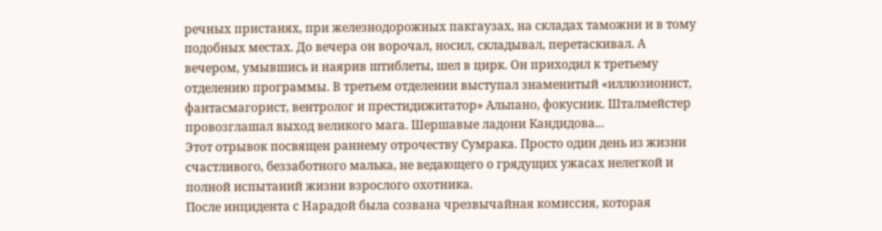речных пристанях, при железнодорожных пакгаузах, на складах таможни и в тому подобных местах. До вечера он ворочал, носил, складывал, перетаскивал. А вечером, умывшись и наярив штиблеты, шел в цирк. Он приходил к третьему отделению программы. В третьем отделении выступал знаменитый «иллюзионист, фантасмагорист, вентролог и престидижитатор» Альпано, фокусник. Шталмейстер провозглашал выход великого мага. Шершавые ладони Кандидова...
Этот отрывок посвящен раннему отрочеству Сумрака. Просто один день из жизни счастливого, беззаботного малька, не ведающего о грядущих ужасах нелегкой и полной испытаний жизни взрослого охотника.
После инцидента с Нарадой была созвана чрезвычайная комиссия, которая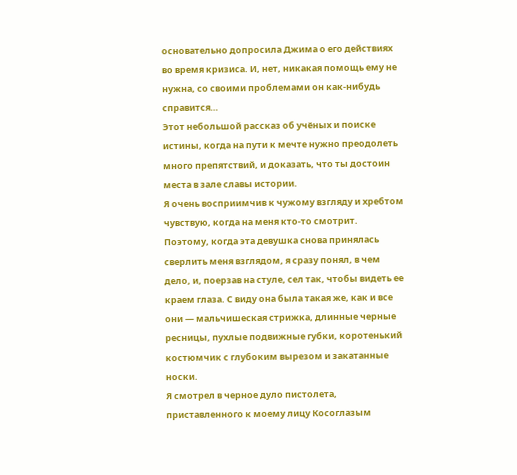основательно допросила Джима о его действиях во время кризиса. И, нет, никакая помощь ему не нужна, со своими проблемами он как-нибудь справится…
Этот небольшой рассказ об учёных и поиске истины, когда на пути к мечте нужно преодолеть много препятствий, и доказать, что ты достоин места в зале славы истории.
Я очень восприимчив к чужому взгляду и хребтом чувствую, когда на меня кто-то смотрит. Поэтому, когда эта девушка снова принялась сверлить меня взглядом, я сразу понял, в чем дело, и, поерзав на стуле, сел так, чтобы видеть ее краем глаза. С виду она была такая же, как и все они — мальчишеская стрижка, длинные черные ресницы, пухлые подвижные губки, коротенький костюмчик с глубоким вырезом и закатанные носки.
Я смотрел в черное дуло пистолета, приставленного к моему лицу Косоглазым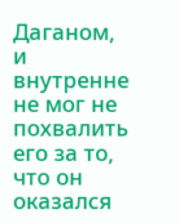Даганом, и внутренне не мог не похвалить его за то, что он оказался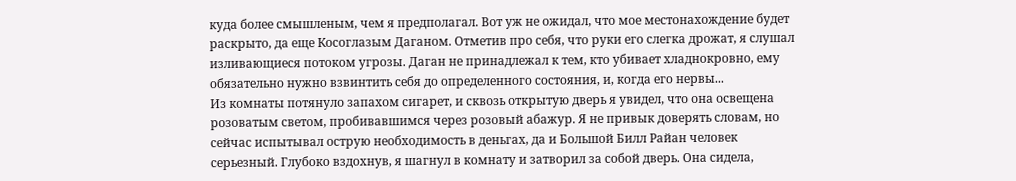куда более смышленым, чем я предполагал. Вот уж не ожидал, что мое местонахождение будет раскрыто, да еще Косоглазым Даганом. Отметив про себя, что руки его слегка дрожат, я слушал изливающиеся потоком угрозы. Даган не принадлежал к тем, кто убивает хладнокровно, ему обязательно нужно взвинтить себя до определенного состояния, и, когда его нервы...
Из комнаты потянуло запахом сигарет, и сквозь открытую дверь я увидел, что она освещена розоватым светом, пробивавшимся через розовый абажур. Я не привык доверять словам, но сейчас испытывал острую необходимость в деньгах, да и Большой Билл Райан человек серьезный. Глубоко вздохнув, я шагнул в комнату и затворил за собой дверь. Она сидела,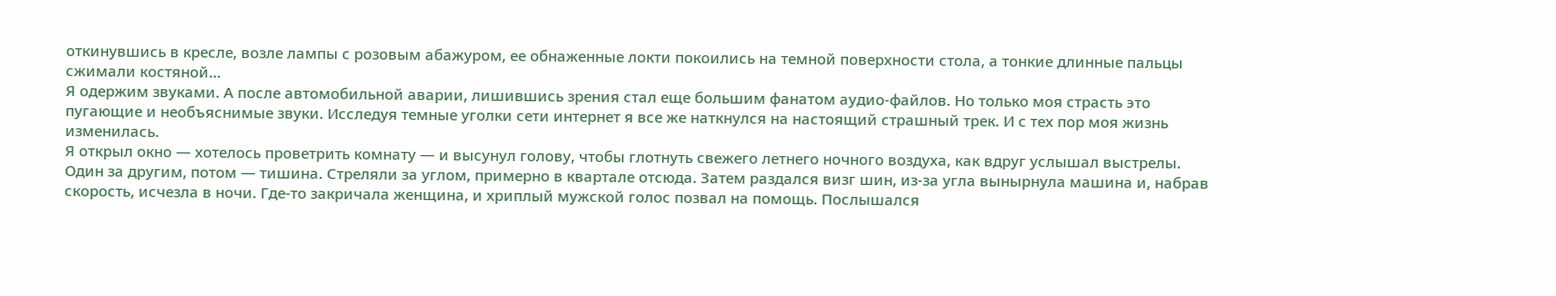откинувшись в кресле, возле лампы с розовым абажуром, ее обнаженные локти покоились на темной поверхности стола, а тонкие длинные пальцы сжимали костяной...
Я одержим звуками. А после автомобильной аварии, лишившись зрения стал еще большим фанатом аудио-файлов. Но только моя страсть это пугающие и необъяснимые звуки. Исследуя темные уголки сети интернет я все же наткнулся на настоящий страшный трек. И с тех пор моя жизнь изменилась.
Я открыл окно — хотелось проветрить комнату — и высунул голову, чтобы глотнуть свежего летнего ночного воздуха, как вдруг услышал выстрелы. Один за другим, потом — тишина. Стреляли за углом, примерно в квартале отсюда. Затем раздался визг шин, из-за угла вынырнула машина и, набрав скорость, исчезла в ночи. Где-то закричала женщина, и хриплый мужской голос позвал на помощь. Послышался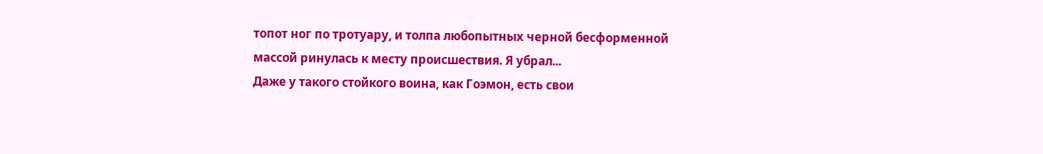топот ног по тротуару, и толпа любопытных черной бесформенной массой ринулась к месту происшествия. Я убрал...
Даже у такого стойкого воина, как Гоэмон, есть свои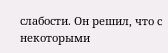слабости. Он решил, что с некоторыми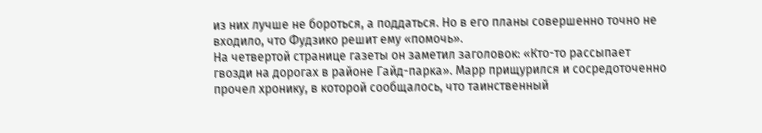из них лучше не бороться, а поддаться. Но в его планы совершенно точно не входило, что Фудзико решит ему «помочь».
На четвертой странице газеты он заметил заголовок: «Кто-то рассыпает гвозди на дорогах в районе Гайд-парка». Марр прищурился и сосредоточенно прочел хронику, в которой сообщалось, что таинственный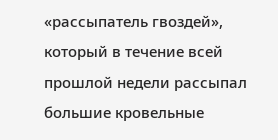«рассыпатель гвоздей», который в течение всей прошлой недели рассыпал большие кровельные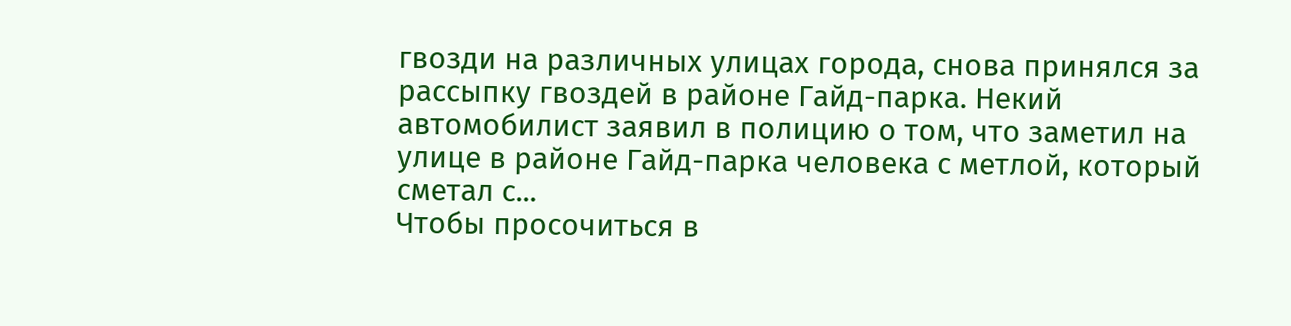гвозди на различных улицах города, снова принялся за рассыпку гвоздей в районе Гайд-парка. Некий автомобилист заявил в полицию о том, что заметил на улице в районе Гайд-парка человека с метлой, который сметал с...
Чтобы просочиться в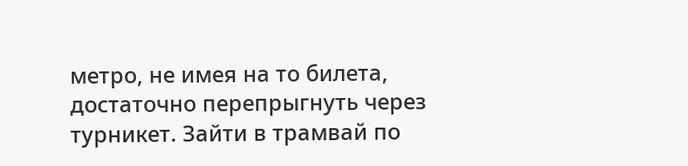метро, не имея на то билета, достаточно перепрыгнуть через турникет. Зайти в трамвай по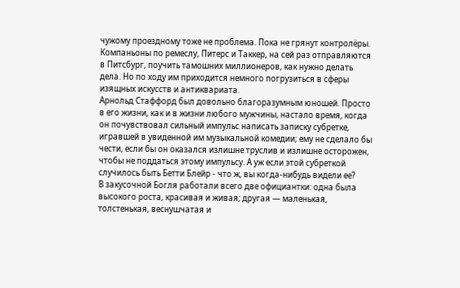чужому проездному тоже не проблема. Пока не грянут контролёры.
Компаньоны по ремеслу, Питерс и Таккер, на сей раз отправляются в Питсбург, поучить тамошних миллионеров, как нужно делать дела. Но по ходу им приходится немного погрузиться в сферы изящных искусств и антиквариата.
Арнольд Стаффорд был довольно благоразумным юношей. Просто в его жизни, как и в жизни любого мужчины, настало время, когда он почувствовал сильный импульс написать записку субретке, игравшей в увиденной им музыкальной комедии; ему не сделало бы чести, если бы он оказался излишне труслив и излишне осторожен, чтобы не поддаться этому импульсу. А уж если этой субреткой случилось быть Бетти Блейр - что ж, вы когда-нибудь видели ее?
В закусочной Богля работали всего две официантки: одна была высокого роста, красивая и живая; другая — маленькая, толстенькая, веснушчатая и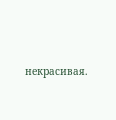некрасивая.